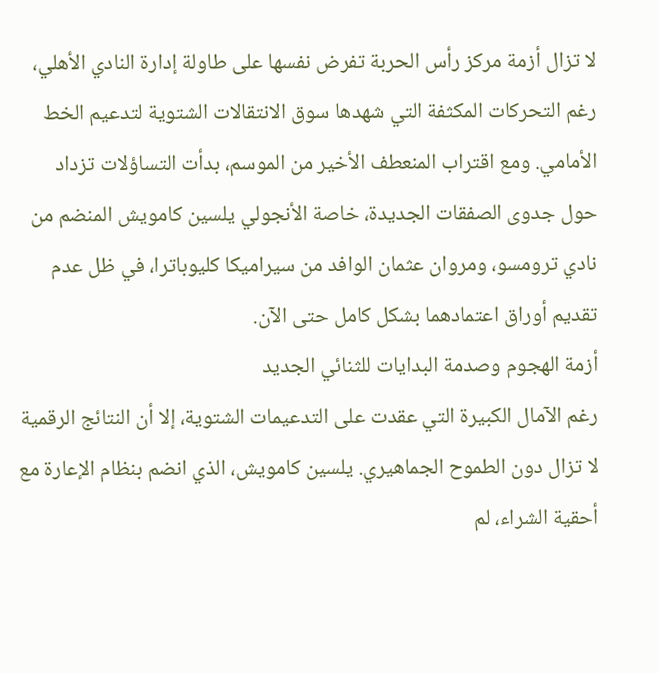لا تزال أزمة مركز رأس الحربة تفرض نفسها على طاولة إدارة النادي الأهلي، رغم التحركات المكثفة التي شهدها سوق الانتقالات الشتوية لتدعيم الخط الأمامي. ومع اقتراب المنعطف الأخير من الموسم، بدأت التساؤلات تزداد حول جدوى الصفقات الجديدة، خاصة الأنجولي يلسين كامويش المنضم من نادي ترومسو، ومروان عثمان الوافد من سيراميكا كليوباترا، في ظل عدم تقديم أوراق اعتمادهما بشكل كامل حتى الآن.
أزمة الهجوم وصدمة البدايات للثنائي الجديد
رغم الآمال الكبيرة التي عقدت على التدعيمات الشتوية، إلا أن النتائج الرقمية لا تزال دون الطموح الجماهيري. يلسين كامويش، الذي انضم بنظام الإعارة مع أحقية الشراء، لم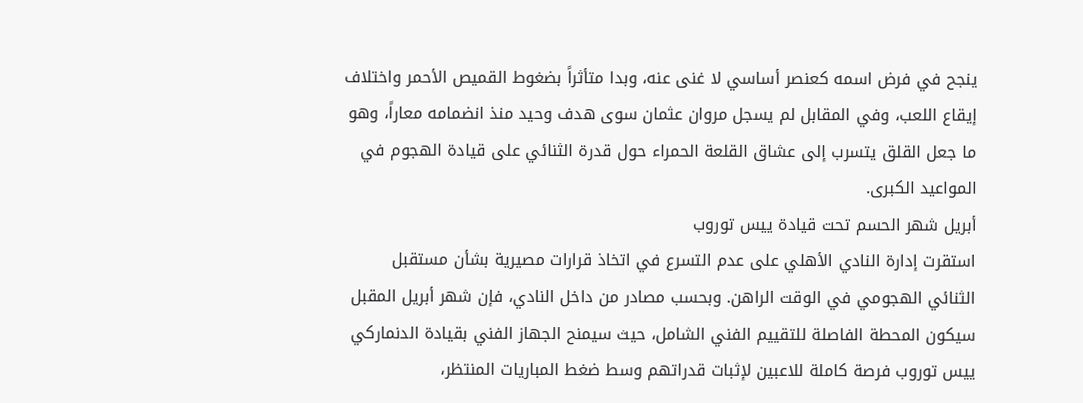ينجح في فرض اسمه كعنصر أساسي لا غنى عنه، وبدا متأثراً بضغوط القميص الأحمر واختلاف إيقاع اللعب، وفي المقابل لم يسجل مروان عثمان سوى هدف وحيد منذ انضمامه معاراً، وهو ما جعل القلق يتسرب إلى عشاق القلعة الحمراء حول قدرة الثنائي على قيادة الهجوم في المواعيد الكبرى.
أبريل شهر الحسم تحت قيادة ييس توروب
استقرت إدارة النادي الأهلي على عدم التسرع في اتخاذ قرارات مصيرية بشأن مستقبل الثنائي الهجومي في الوقت الراهن. وبحسب مصادر من داخل النادي، فإن شهر أبريل المقبل سيكون المحطة الفاصلة للتقييم الفني الشامل، حيث سيمنح الجهاز الفني بقيادة الدنماركي ييس توروب فرصة كاملة للاعبين لإثبات قدراتهم وسط ضغط المباريات المنتظر،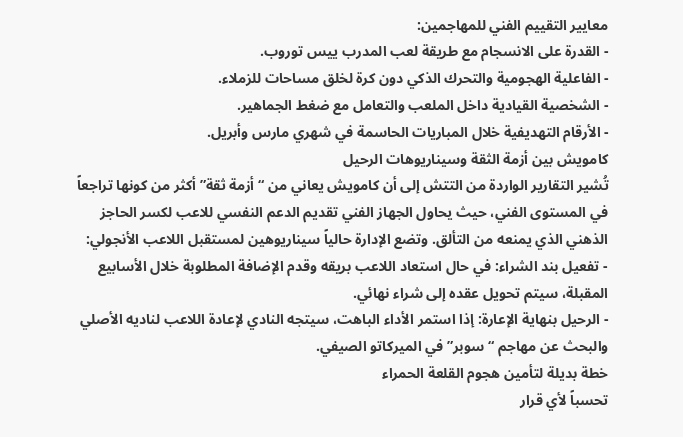معايير التقييم الفني للمهاجمين:
- القدرة على الانسجام مع طريقة لعب المدرب ييس توروب.
- الفاعلية الهجومية والتحرك الذكي دون كرة لخلق مساحات للزملاء.
- الشخصية القيادية داخل الملعب والتعامل مع ضغط الجماهير.
- الأرقام التهديفية خلال المباريات الحاسمة في شهري مارس وأبريل.
كامويش بين أزمة الثقة وسيناريوهات الرحيل
تُشير التقارير الواردة من التتش إلى أن كامويش يعاني من “أزمة ثقة” أكثر من كونها تراجعاً في المستوى الفني، حيث يحاول الجهاز الفني تقديم الدعم النفسي للاعب لكسر الحاجز الذهني الذي يمنعه من التألق. وتضع الإدارة حالياً سيناريوهين لمستقبل اللاعب الأنجولي:
- تفعيل بند الشراء: في حال استعاد اللاعب بريقه وقدم الإضافة المطلوبة خلال الأسابيع المقبلة، سيتم تحويل عقده إلى شراء نهائي.
- الرحيل بنهاية الإعارة: إذا استمر الأداء الباهت، سيتجه النادي لإعادة اللاعب لناديه الأصلي والبحث عن مهاجم “سوبر” في الميركاتو الصيفي.
خطة بديلة لتأمين هجوم القلعة الحمراء
تحسباً لأي قرار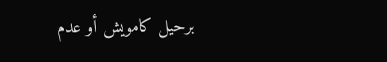برحيل كامويش أو عدم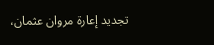تجديد إعارة مروان عثمان،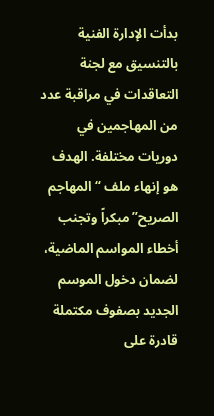بدأت الإدارة الفنية بالتنسيق مع لجنة التعاقدات في مراقبة عدد من المهاجمين في دوريات مختلفة. الهدف هو إنهاء ملف “المهاجم الصريح” مبكراً وتجنب أخطاء المواسم الماضية، لضمان دخول الموسم الجديد بصفوف مكتملة قادرة على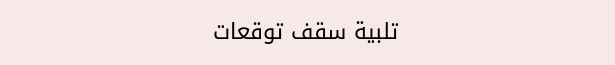تلبية سقف توقعات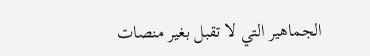الجماهير التي لا تقبل بغير منصات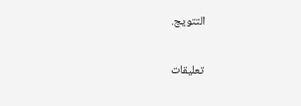التتويج.

تعليقات